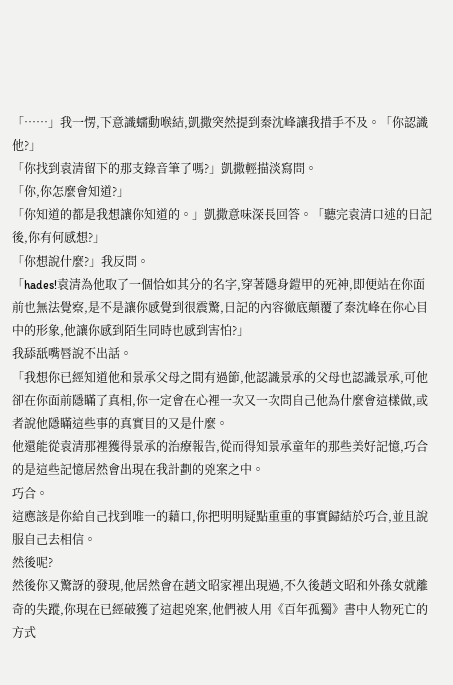「……」我一愣,下意識蠕動喉結,凱撒突然提到秦沈峰讓我措手不及。「你認識他?」
「你找到袁清留下的那支錄音筆了嗎?」凱撒輕描淡寫問。
「你,你怎麼會知道?」
「你知道的都是我想讓你知道的。」凱撒意味深長回答。「聽完袁清口述的日記後,你有何感想?」
「你想說什麼?」我反問。
「hades!袁清為他取了一個恰如其分的名字,穿著隱身鎧甲的死神,即便站在你面前也無法覺察,是不是讓你感覺到很震驚,日記的內容徹底顛覆了秦沈峰在你心目中的形象,他讓你感到陌生同時也感到害怕?」
我舔舐嘴唇說不出話。
「我想你已經知道他和景承父母之間有過節,他認識景承的父母也認識景承,可他卻在你面前隱瞞了真相,你一定會在心裡一次又一次問自己他為什麼會這樣做,或者說他隱瞞這些事的真實目的又是什麼。
他還能從袁清那裡獲得景承的治療報告,從而得知景承童年的那些美好記憶,巧合的是這些記憶居然會出現在我計劃的兇案之中。
巧合。
這應該是你給自己找到唯一的藉口,你把明明疑點重重的事實歸結於巧合,並且說服自己去相信。
然後呢?
然後你又驚訝的發現,他居然會在趙文昭家裡出現過,不久後趙文昭和外孫女就離奇的失蹤,你現在已經破獲了這起兇案,他們被人用《百年孤獨》書中人物死亡的方式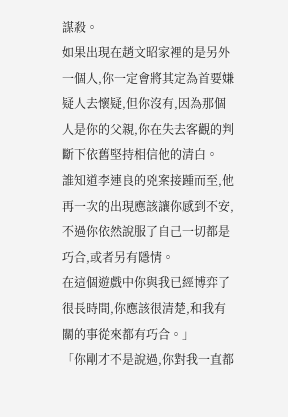謀殺。
如果出現在趙文昭家裡的是另外一個人,你一定會將其定為首要嫌疑人去懷疑,但你沒有,因為那個人是你的父親,你在失去客觀的判斷下依舊堅持相信他的清白。
誰知道李連良的兇案接踵而至,他再一次的出現應該讓你感到不安,不過你依然說服了自己一切都是巧合,或者另有隱情。
在這個遊戲中你與我已經博弈了很長時間,你應該很清楚,和我有關的事從來都有巧合。」
「你剛才不是說過,你對我一直都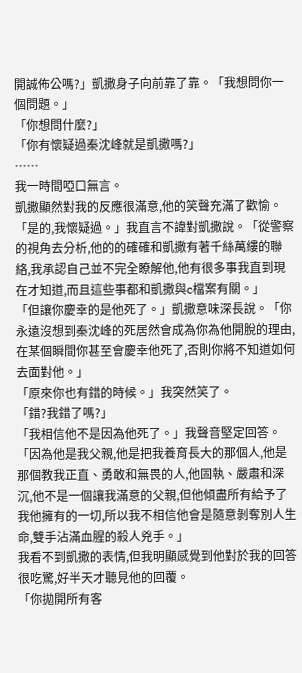開誠佈公嗎?」凱撒身子向前靠了靠。「我想問你一個問題。」
「你想問什麼?」
「你有懷疑過秦沈峰就是凱撒嗎?」
……
我一時間啞口無言。
凱撒顯然對我的反應很滿意,他的笑聲充滿了歡愉。
「是的,我懷疑過。」我直言不諱對凱撒說。「從警察的視角去分析,他的的確確和凱撒有著千絲萬縷的聯絡,我承認自己並不完全瞭解他,他有很多事我直到現在才知道,而且這些事都和凱撒與c檔案有關。」
「但讓你慶幸的是他死了。」凱撒意味深長說。「你永遠沒想到秦沈峰的死居然會成為你為他開脫的理由,在某個瞬間你甚至會慶幸他死了,否則你將不知道如何去面對他。」
「原來你也有錯的時候。」我突然笑了。
「錯?我錯了嗎?」
「我相信他不是因為他死了。」我聲音堅定回答。「因為他是我父親,他是把我養育長大的那個人,他是那個教我正直、勇敢和無畏的人,他固執、嚴肅和深沉,他不是一個讓我滿意的父親,但他傾盡所有給予了我他擁有的一切,所以我不相信他會是隨意剝奪別人生命,雙手沾滿血腥的殺人兇手。」
我看不到凱撒的表情,但我明顯感覺到他對於我的回答很吃驚,好半天才聽見他的回覆。
「你拋開所有客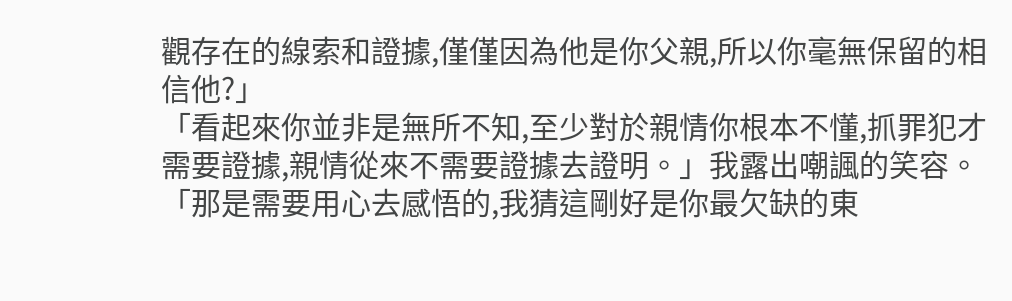觀存在的線索和證據,僅僅因為他是你父親,所以你毫無保留的相信他?」
「看起來你並非是無所不知,至少對於親情你根本不懂,抓罪犯才需要證據,親情從來不需要證據去證明。」我露出嘲諷的笑容。「那是需要用心去感悟的,我猜這剛好是你最欠缺的東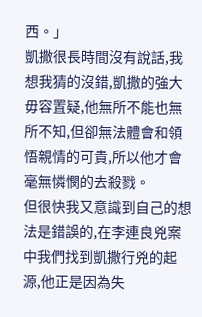西。」
凱撒很長時間沒有說話,我想我猜的沒錯,凱撒的強大毋容置疑,他無所不能也無所不知,但卻無法體會和領悟親情的可貴,所以他才會毫無憐憫的去殺戮。
但很快我又意識到自己的想法是錯誤的,在李連良兇案中我們找到凱撒行兇的起源,他正是因為失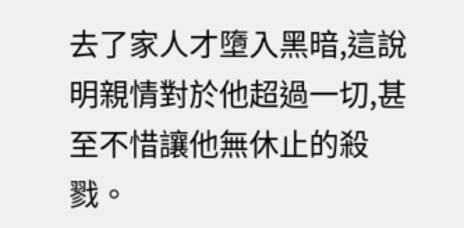去了家人才墮入黑暗,這說明親情對於他超過一切,甚至不惜讓他無休止的殺戮。